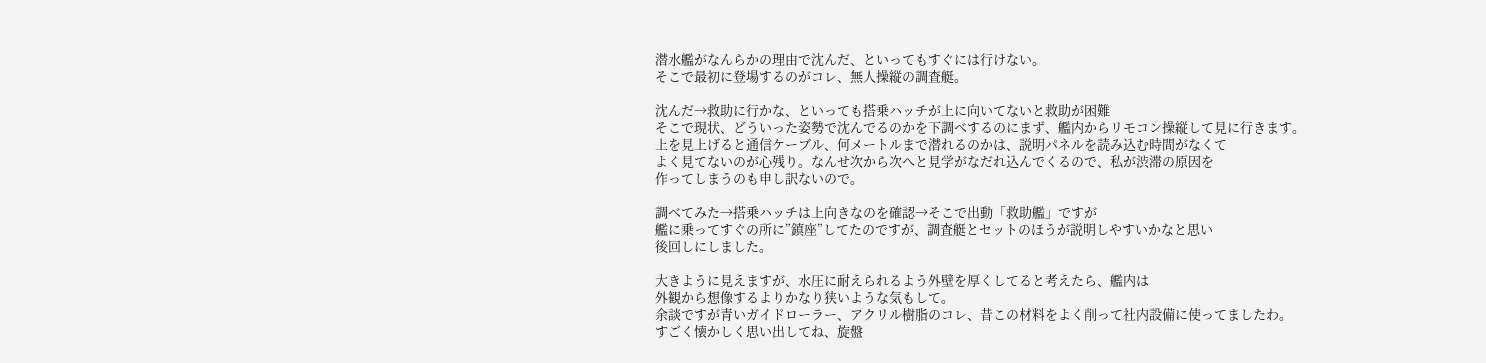潜水艦がなんらかの理由で沈んだ、といってもすぐには行けない。
そこで最初に登場するのがコレ、無人操縦の調査艇。

沈んだ→救助に行かな、といっても搭乗ハッチが上に向いてないと救助が困難
そこで現状、どういった姿勢で沈んでるのかを下調べするのにまず、艦内からリモコン操縦して見に行きます。
上を見上げると通信ケーブル、何メートルまで潜れるのかは、説明パネルを読み込む時間がなくて
よく見てないのが心残り。なんせ次から次へと見学がなだれ込んでくるので、私が渋滞の原因を
作ってしまうのも申し訳ないので。

調べてみた→搭乗ハッチは上向きなのを確認→そこで出動「救助艦」ですが
艦に乗ってすぐの所に”鎮座”してたのですが、調査艇とセットのほうが説明しやすいかなと思い
後回しにしました。

大きように見えますが、水圧に耐えられるよう外壁を厚くしてると考えたら、艦内は
外観から想像するよりかなり狭いような気もして。
余談ですが青いガイドローラー、アクリル樹脂のコレ、昔この材料をよく削って社内設備に使ってましたわ。
すごく懐かしく思い出してね、旋盤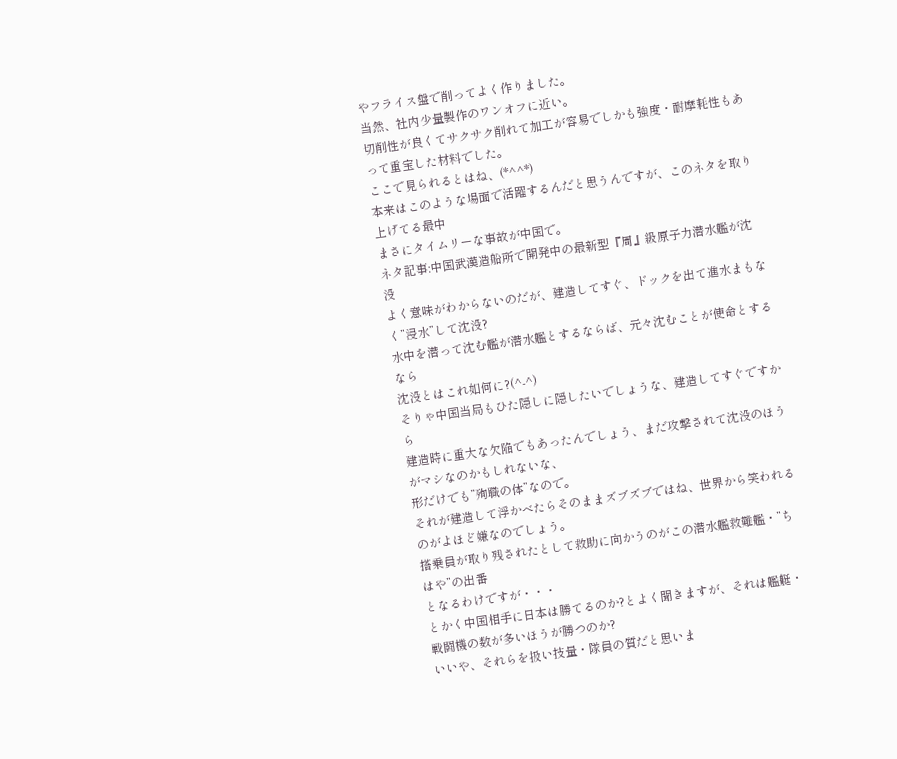やフライス盤で削ってよく作りました。
当然、社内少量製作のワンオフに近い。
切削性が良くてサクサク削れて加工が容易でしかも強度・耐摩耗性もあって重宝した材料でした。
ここで見られるとはね、(*^^*)
本来はこのような場面で活躍するんだと思うんですが、このネタを取り上げてる最中
まさにタイムリーな事故が中国で。
ネタ記事:中国武漢造船所で開発中の最新型『周』級原子力潜水艦が沈没
よく意味がわからないのだが、建造してすぐ、ドックを出て進水まもなく”浸水”して沈没?
水中を潜って沈む艦が潜水艦とするならば、元々沈むことが使命とするなら
沈没とはこれ如何に?(^-^)
そりゃ中国当局もひた隠しに隠したいでしょうな、建造してすぐですから
建造時に重大な欠陥でもあったんでしょう、まだ攻撃されて沈没のほうがマシなのかもしれないな、
形だけでも”殉職の体”なので。
それが建造して浮かべたらそのままズブズブではね、世界から笑われるのがよほど嫌なのでしょう。
搭乗員が取り残されたとして救助に向かうのがこの潜水艦救難艦・”ちはや”の出番
となるわけですが・・・
とかく中国相手に日本は勝てるのか?とよく聞きますが、それは艦艇・戦闘機の数が多いほうが勝つのか?
いいや、それらを扱い技量・隊員の質だと思いま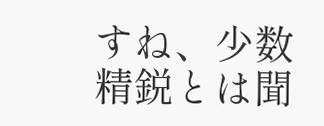すね、少数精鋭とは聞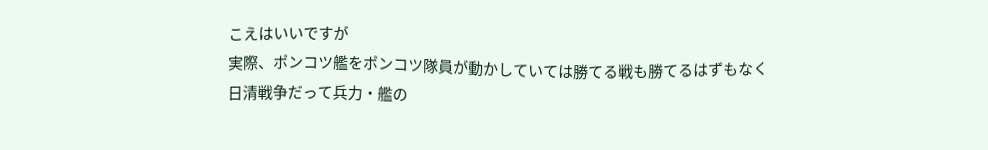こえはいいですが
実際、ポンコツ艦をポンコツ隊員が動かしていては勝てる戦も勝てるはずもなく
日清戦争だって兵力・艦の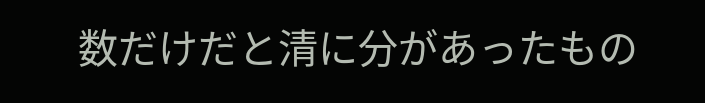数だけだと清に分があったもの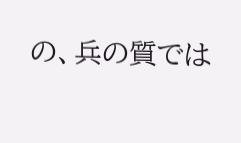の、兵の質では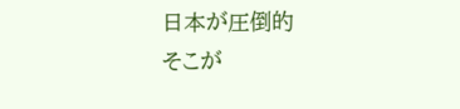日本が圧倒的
そこが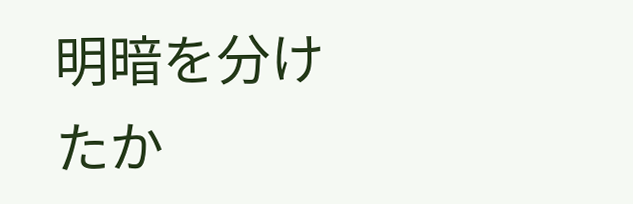明暗を分けたか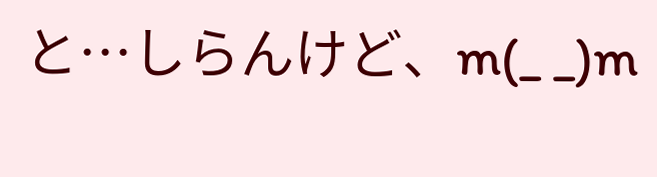と…しらんけど、m(_ _)m